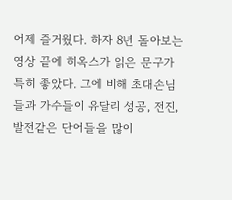어제 즐거웠다. 하자 8년 돌아보는 영상 끝에 히옥스가 읽은 문구가 특히 좋았다. 그에 비해 초대손님들과 가수들이 유달리 성공, 전진, 발전같은 단어들을 많이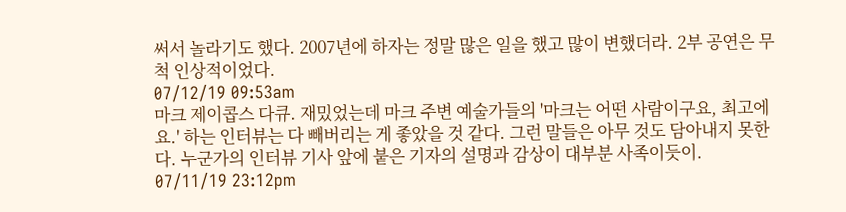써서 놀라기도 했다. 2007년에 하자는 정말 많은 일을 했고 많이 변했더라. 2부 공연은 무척 인상적이었다.
07/12/19 09:53am
마크 제이콥스 다큐. 재밌었는데 마크 주변 예술가들의 '마크는 어떤 사람이구요, 최고에요.' 하는 인터뷰는 다 빼버리는 게 좋았을 것 같다. 그런 말들은 아무 것도 담아내지 못한다. 누군가의 인터뷰 기사 앞에 붙은 기자의 설명과 감상이 대부분 사족이듯이.
07/11/19 23:12pm